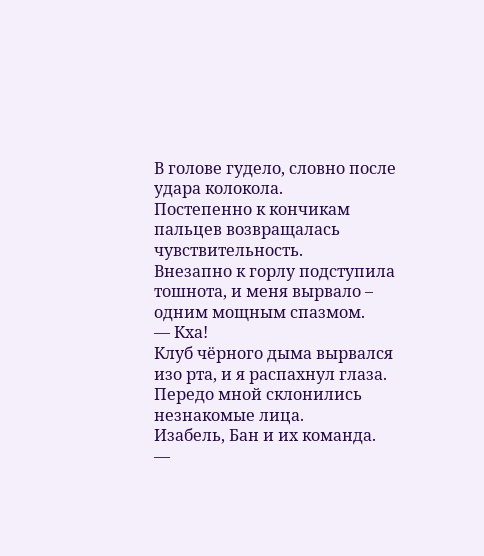В голове гудело, словно после удара колокола.
Постепенно к кончикам пальцев возвращалась чувствительность.
Внезапно к горлу подступила тошнота, и меня вырвало – одним мощным спазмом.
— Кха!
Клуб чёрного дыма вырвался изо рта, и я распахнул глаза.
Передо мной склонились незнакомые лица.
Изабель, Бан и их команда.
—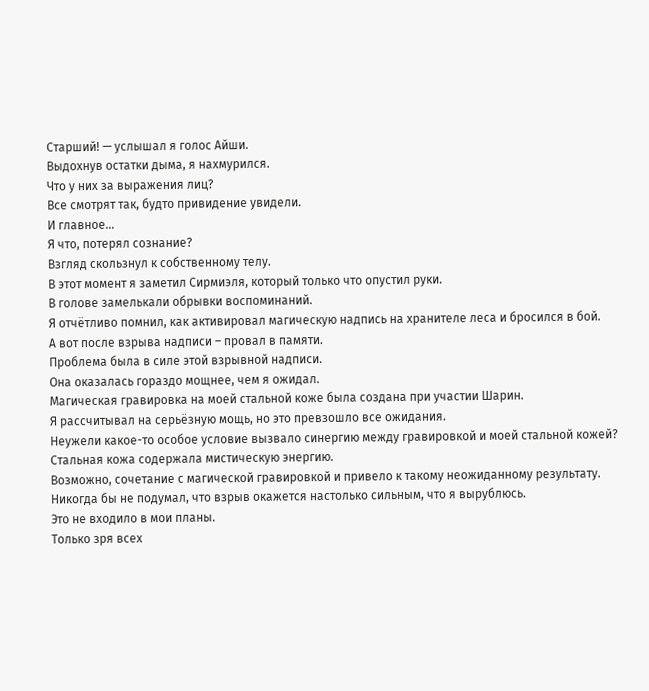Старший! — услышал я голос Айши.
Выдохнув остатки дыма, я нахмурился.
Что у них за выражения лиц?
Все смотрят так, будто привидение увидели.
И главное…
Я что, потерял сознание?
Взгляд скользнул к собственному телу.
В этот момент я заметил Сирмиэля, который только что опустил руки.
В голове замелькали обрывки воспоминаний.
Я отчётливо помнил, как активировал магическую надпись на хранителе леса и бросился в бой.
А вот после взрыва надписи – провал в памяти.
Проблема была в силе этой взрывной надписи.
Она оказалась гораздо мощнее, чем я ожидал.
Магическая гравировка на моей стальной коже была создана при участии Шарин.
Я рассчитывал на серьёзную мощь, но это превзошло все ожидания.
Неужели какое-то особое условие вызвало синергию между гравировкой и моей стальной кожей?
Стальная кожа содержала мистическую энергию.
Возможно, сочетание с магической гравировкой и привело к такому неожиданному результату.
Никогда бы не подумал, что взрыв окажется настолько сильным, что я вырублюсь.
Это не входило в мои планы.
Только зря всех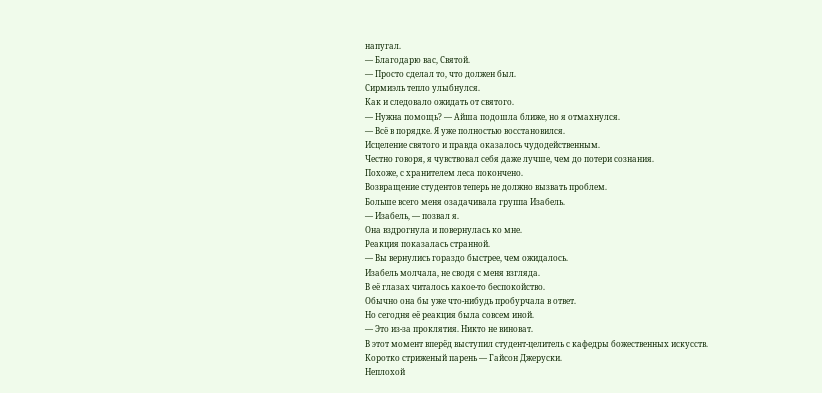напугал.
— Благодарю вас, Святой.
— Просто сделал то, что должен был.
Сирмиэль тепло улыбнулся.
Как и следовало ожидать от святого.
— Нужна помощь? — Айша подошла ближе, но я отмахнулся.
— Всё в порядке. Я уже полностью восстановился.
Исцеление святого и правда оказалось чудодейственным.
Честно говоря, я чувствовал себя даже лучше, чем до потери сознания.
Похоже, с хранителем леса покончено.
Возвращение студентов теперь не должно вызвать проблем.
Больше всего меня озадачивала группа Изабель.
— Изабель, — позвал я.
Она вздрогнула и повернулась ко мне.
Реакция показалась странной.
— Вы вернулись гораздо быстрее, чем ожидалось.
Изабель молчала, не сводя с меня взгляда.
В её глазах читалось какое-то беспокойство.
Обычно она бы уже что-нибудь пробурчала в ответ.
Но сегодня её реакция была совсем иной.
— Это из-за проклятия. Никто не виноват.
В этот момент вперёд выступил студент-целитель с кафедры божественных искусств.
Коротко стриженый парень — Гайсон Джеруски.
Неплохой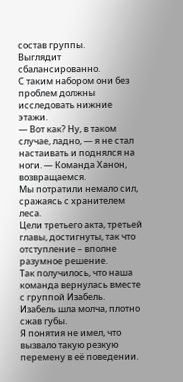состав группы.
Выглядит сбалансированно.
С таким набором они без проблем должны исследовать нижние этажи.
— Вот как? Ну, в таком случае, ладно, — я не стал настаивать и поднялся на ноги. — Команда Ханон, возвращаемся.
Мы потратили немало сил, сражаясь с хранителем леса.
Цели третьего акта, третьей главы, достигнуты, так что отступление – вполне разумное решение.
Так получилось, что наша команда вернулась вместе с группой Изабель.
Изабель шла молча, плотно сжав губы.
Я понятия не имел, что вызвало такую резкую перемену в её поведении.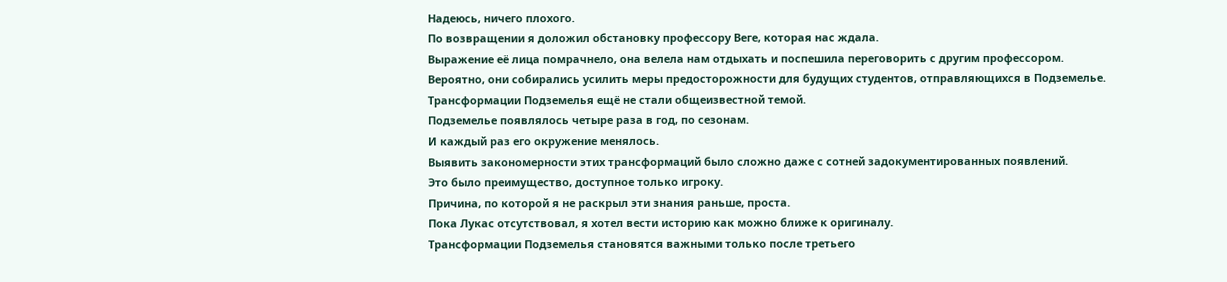Надеюсь, ничего плохого.
По возвращении я доложил обстановку профессору Веге, которая нас ждала.
Выражение её лица помрачнело, она велела нам отдыхать и поспешила переговорить с другим профессором.
Вероятно, они собирались усилить меры предосторожности для будущих студентов, отправляющихся в Подземелье.
Трансформации Подземелья ещё не стали общеизвестной темой.
Подземелье появлялось четыре раза в год, по сезонам.
И каждый раз его окружение менялось.
Выявить закономерности этих трансформаций было сложно даже с сотней задокументированных появлений.
Это было преимущество, доступное только игроку.
Причина, по которой я не раскрыл эти знания раньше, проста.
Пока Лукас отсутствовал, я хотел вести историю как можно ближе к оригиналу.
Трансформации Подземелья становятся важными только после третьего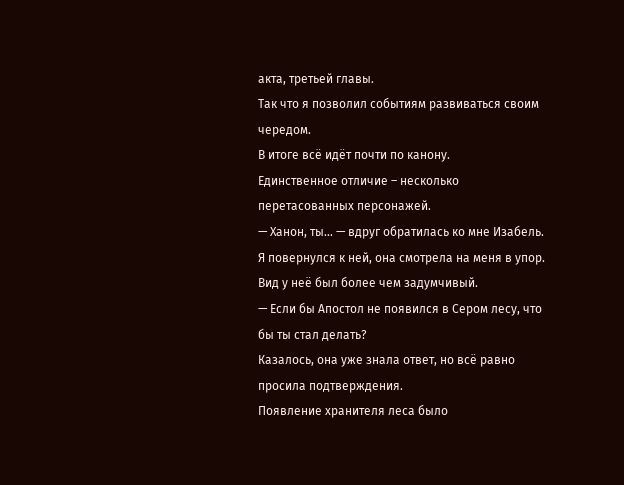акта, третьей главы.
Так что я позволил событиям развиваться своим чередом.
В итоге всё идёт почти по канону.
Единственное отличие – несколько перетасованных персонажей.
— Ханон, ты… — вдруг обратилась ко мне Изабель.
Я повернулся к ней, она смотрела на меня в упор.
Вид у неё был более чем задумчивый.
— Если бы Апостол не появился в Сером лесу, что бы ты стал делать?
Казалось, она уже знала ответ, но всё равно просила подтверждения.
Появление хранителя леса было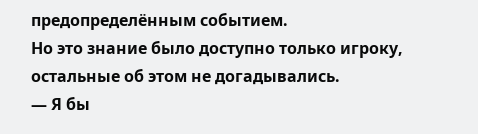предопределённым событием.
Но это знание было доступно только игроку, остальные об этом не догадывались.
— Я бы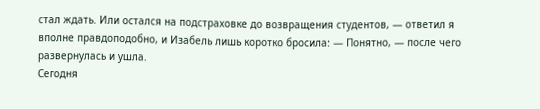стал ждать. Или остался на подстраховке до возвращения студентов, — ответил я вполне правдоподобно, и Изабель лишь коротко бросила: — Понятно, — после чего развернулась и ушла.
Сегодня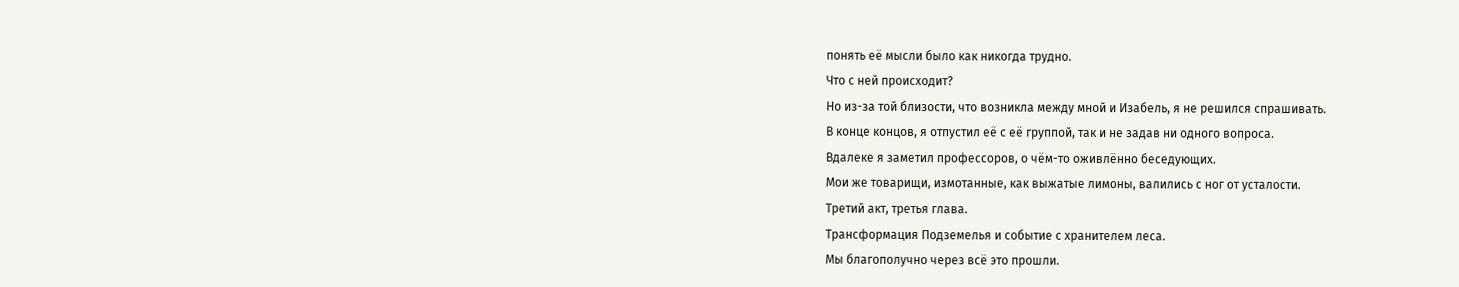понять её мысли было как никогда трудно.
Что с ней происходит?
Но из-за той близости, что возникла между мной и Изабель, я не решился спрашивать.
В конце концов, я отпустил её с её группой, так и не задав ни одного вопроса.
Вдалеке я заметил профессоров, о чём-то оживлённо беседующих.
Мои же товарищи, измотанные, как выжатые лимоны, валились с ног от усталости.
Третий акт, третья глава.
Трансформация Подземелья и событие с хранителем леса.
Мы благополучно через всё это прошли.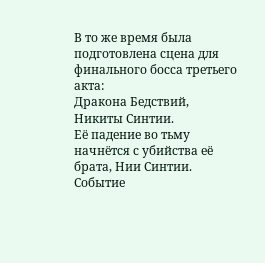В то же время была подготовлена сцена для финального босса третьего акта:
Дракона Бедствий, Никиты Синтии.
Её падение во тьму начнётся с убийства её брата, Нии Синтии.
Событие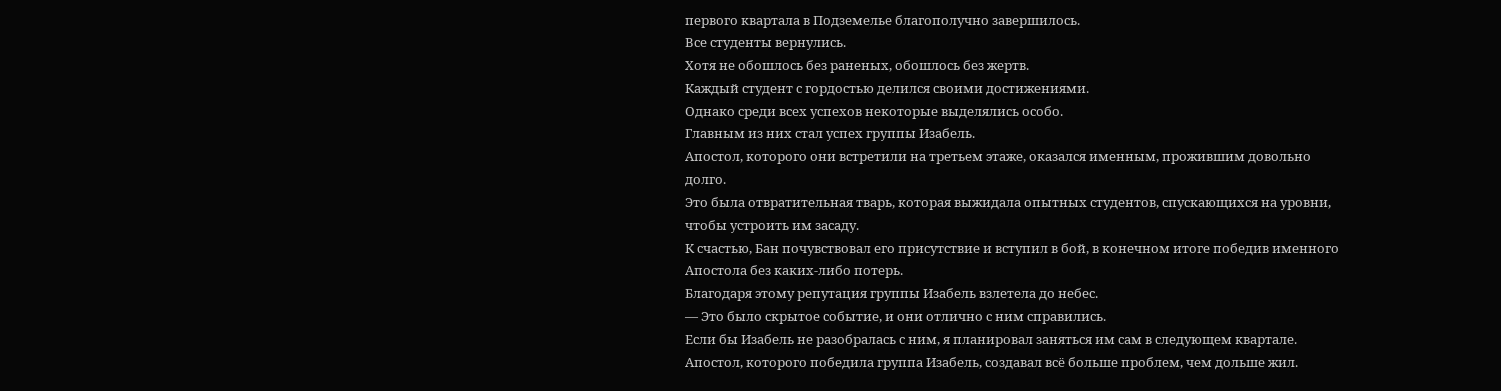первого квартала в Подземелье благополучно завершилось.
Все студенты вернулись.
Хотя не обошлось без раненых, обошлось без жертв.
Каждый студент с гордостью делился своими достижениями.
Однако среди всех успехов некоторые выделялись особо.
Главным из них стал успех группы Изабель.
Апостол, которого они встретили на третьем этаже, оказался именным, прожившим довольно долго.
Это была отвратительная тварь, которая выжидала опытных студентов, спускающихся на уровни, чтобы устроить им засаду.
К счастью, Бан почувствовал его присутствие и вступил в бой, в конечном итоге победив именного Апостола без каких-либо потерь.
Благодаря этому репутация группы Изабель взлетела до небес.
— Это было скрытое событие, и они отлично с ним справились.
Если бы Изабель не разобралась с ним, я планировал заняться им сам в следующем квартале.
Апостол, которого победила группа Изабель, создавал всё больше проблем, чем дольше жил.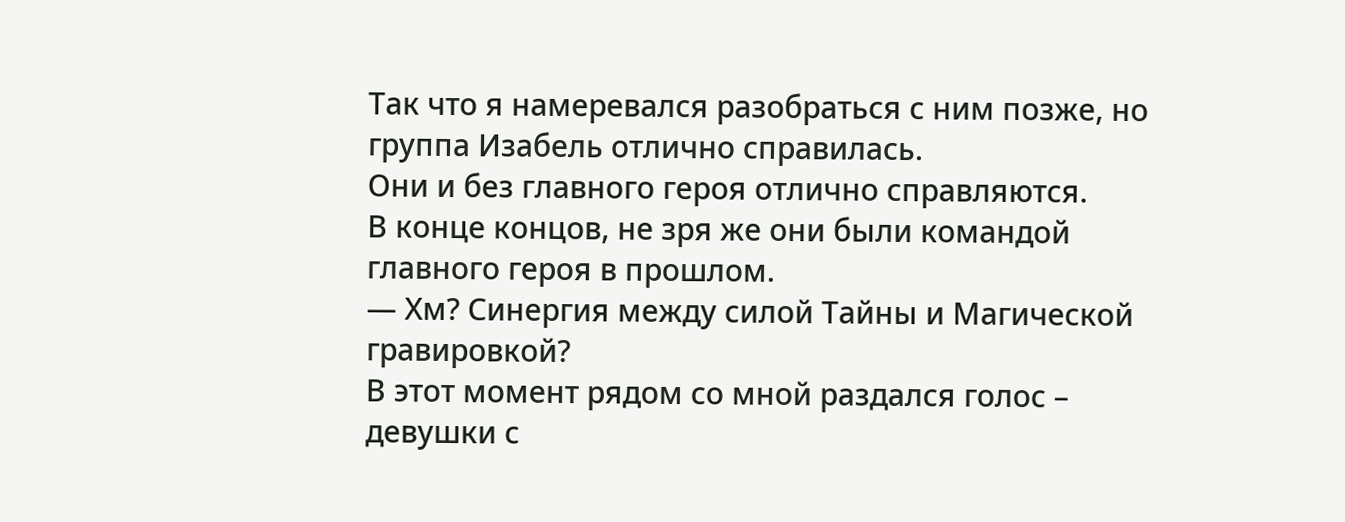Так что я намеревался разобраться с ним позже, но группа Изабель отлично справилась.
Они и без главного героя отлично справляются.
В конце концов, не зря же они были командой главного героя в прошлом.
— Хм? Синергия между силой Тайны и Магической гравировкой?
В этот момент рядом со мной раздался голос – девушки с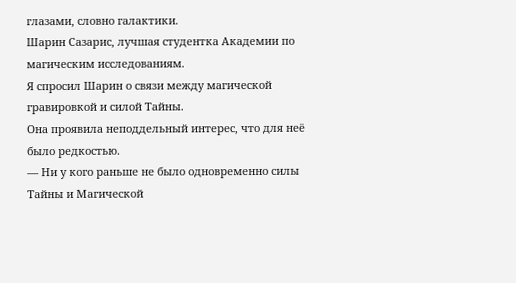глазами, словно галактики.
Шарин Сазарис, лучшая студентка Академии по магическим исследованиям.
Я спросил Шарин о связи между магической гравировкой и силой Тайны.
Она проявила неподдельный интерес, что для неё было редкостью.
— Ни у кого раньше не было одновременно силы Тайны и Магической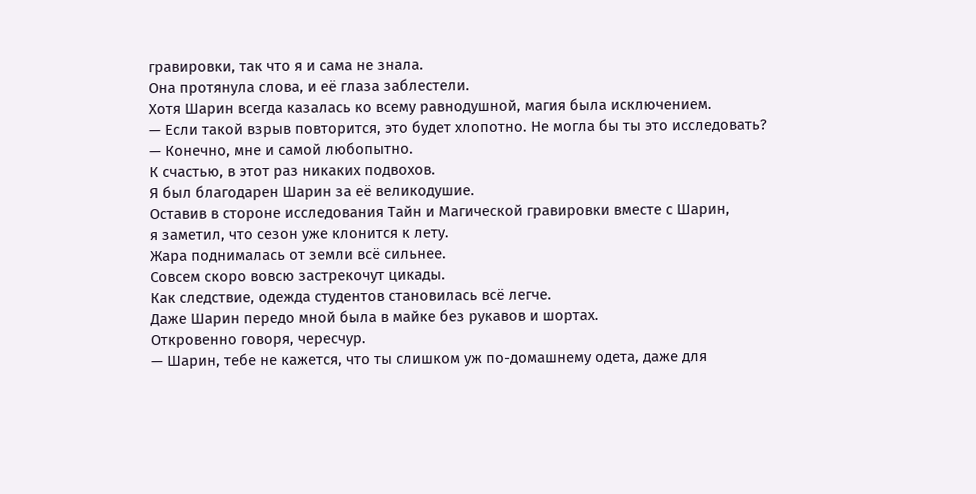гравировки, так что я и сама не знала.
Она протянула слова, и её глаза заблестели.
Хотя Шарин всегда казалась ко всему равнодушной, магия была исключением.
— Если такой взрыв повторится, это будет хлопотно. Не могла бы ты это исследовать?
— Конечно, мне и самой любопытно.
К счастью, в этот раз никаких подвохов.
Я был благодарен Шарин за её великодушие.
Оставив в стороне исследования Тайн и Магической гравировки вместе с Шарин,
я заметил, что сезон уже клонится к лету.
Жара поднималась от земли всё сильнее.
Совсем скоро вовсю застрекочут цикады.
Как следствие, одежда студентов становилась всё легче.
Даже Шарин передо мной была в майке без рукавов и шортах.
Откровенно говоря, чересчур.
— Шарин, тебе не кажется, что ты слишком уж по-домашнему одета, даже для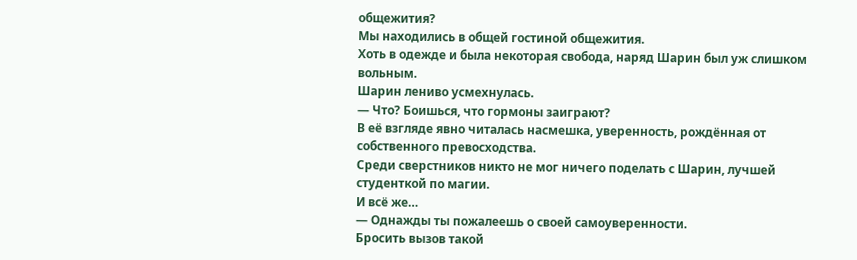общежития?
Мы находились в общей гостиной общежития.
Хоть в одежде и была некоторая свобода, наряд Шарин был уж слишком вольным.
Шарин лениво усмехнулась.
— Что? Боишься, что гормоны заиграют?
В её взгляде явно читалась насмешка, уверенность, рождённая от собственного превосходства.
Среди сверстников никто не мог ничего поделать с Шарин, лучшей студенткой по магии.
И всё же…
— Однажды ты пожалеешь о своей самоуверенности.
Бросить вызов такой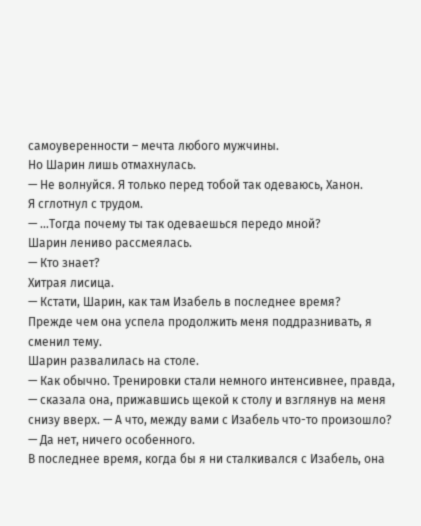самоуверенности – мечта любого мужчины.
Но Шарин лишь отмахнулась.
— Не волнуйся. Я только перед тобой так одеваюсь, Ханон.
Я сглотнул с трудом.
— …Тогда почему ты так одеваешься передо мной?
Шарин лениво рассмеялась.
— Кто знает?
Хитрая лисица.
— Кстати, Шарин, как там Изабель в последнее время?
Прежде чем она успела продолжить меня поддразнивать, я сменил тему.
Шарин развалилась на столе.
— Как обычно. Тренировки стали немного интенсивнее, правда, — сказала она, прижавшись щекой к столу и взглянув на меня снизу вверх. — А что, между вами с Изабель что-то произошло?
— Да нет, ничего особенного.
В последнее время, когда бы я ни сталкивался с Изабель, она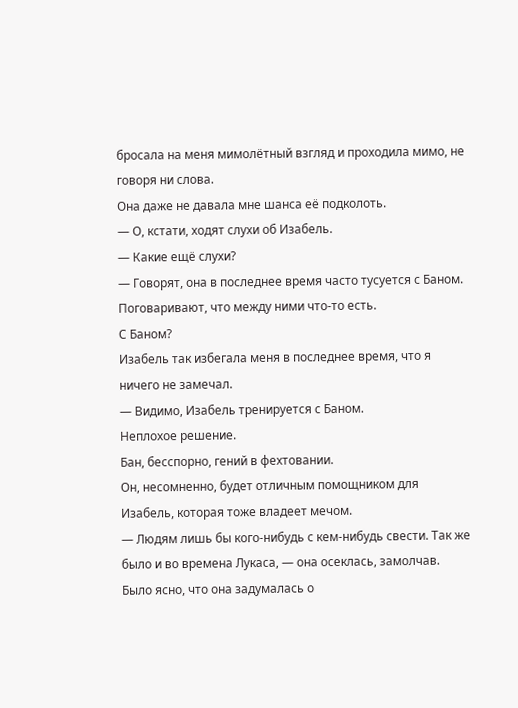бросала на меня мимолётный взгляд и проходила мимо, не говоря ни слова.
Она даже не давала мне шанса её подколоть.
— О, кстати, ходят слухи об Изабель.
— Какие ещё слухи?
— Говорят, она в последнее время часто тусуется с Баном. Поговаривают, что между ними что-то есть.
С Баном?
Изабель так избегала меня в последнее время, что я ничего не замечал.
— Видимо, Изабель тренируется с Баном.
Неплохое решение.
Бан, бесспорно, гений в фехтовании.
Он, несомненно, будет отличным помощником для Изабель, которая тоже владеет мечом.
— Людям лишь бы кого-нибудь с кем-нибудь свести. Так же было и во времена Лукаса, — она осеклась, замолчав.
Было ясно, что она задумалась о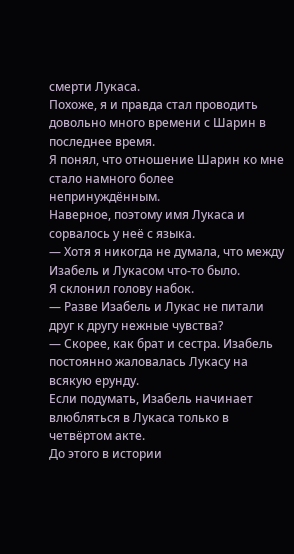смерти Лукаса.
Похоже, я и правда стал проводить довольно много времени с Шарин в последнее время.
Я понял, что отношение Шарин ко мне стало намного более непринуждённым.
Наверное, поэтому имя Лукаса и сорвалось у неё с языка.
— Хотя я никогда не думала, что между Изабель и Лукасом что-то было.
Я склонил голову набок.
— Разве Изабель и Лукас не питали друг к другу нежные чувства?
— Скорее, как брат и сестра. Изабель постоянно жаловалась Лукасу на всякую ерунду.
Если подумать, Изабель начинает влюбляться в Лукаса только в четвёртом акте.
До этого в истории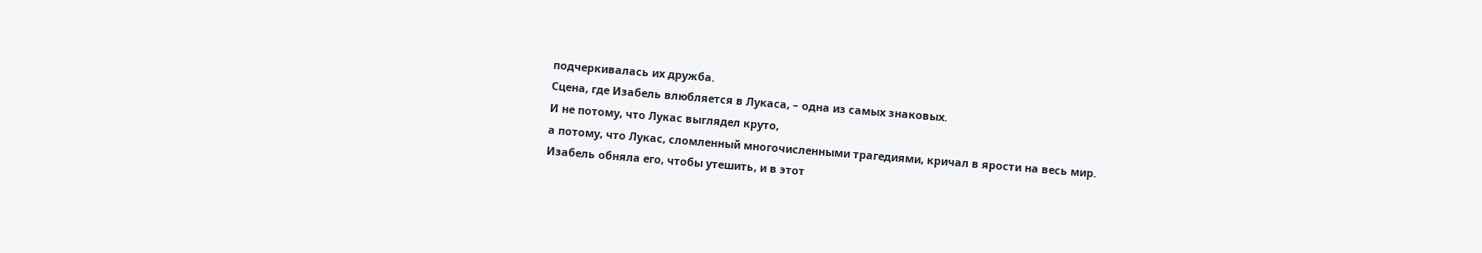подчеркивалась их дружба.
Сцена, где Изабель влюбляется в Лукаса, – одна из самых знаковых.
И не потому, что Лукас выглядел круто,
а потому, что Лукас, сломленный многочисленными трагедиями, кричал в ярости на весь мир.
Изабель обняла его, чтобы утешить, и в этот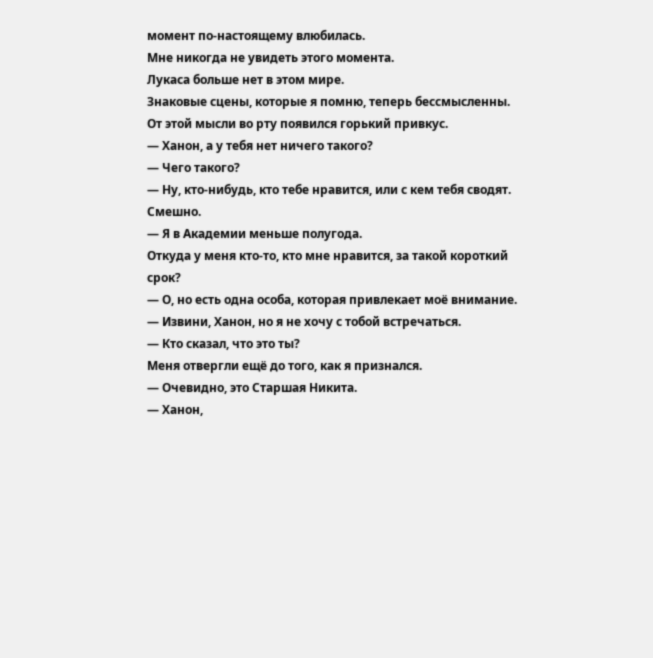момент по-настоящему влюбилась.
Мне никогда не увидеть этого момента.
Лукаса больше нет в этом мире.
Знаковые сцены, которые я помню, теперь бессмысленны.
От этой мысли во рту появился горький привкус.
— Ханон, а у тебя нет ничего такого?
— Чего такого?
— Ну, кто-нибудь, кто тебе нравится, или с кем тебя сводят.
Смешно.
— Я в Академии меньше полугода.
Откуда у меня кто-то, кто мне нравится, за такой короткий срок?
— О, но есть одна особа, которая привлекает моё внимание.
— Извини, Ханон, но я не хочу с тобой встречаться.
— Кто сказал, что это ты?
Меня отвергли ещё до того, как я признался.
— Очевидно, это Старшая Никита.
— Ханон,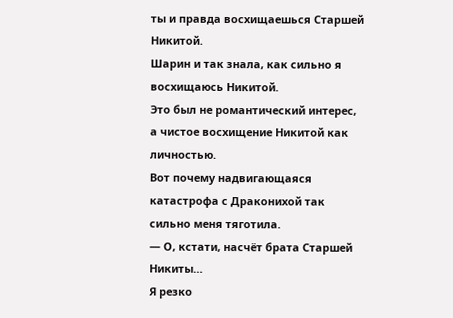ты и правда восхищаешься Старшей Никитой.
Шарин и так знала, как сильно я восхищаюсь Никитой.
Это был не романтический интерес, а чистое восхищение Никитой как личностью.
Вот почему надвигающаяся катастрофа с Драконихой так сильно меня тяготила.
— О, кстати, насчёт брата Старшей Никиты…
Я резко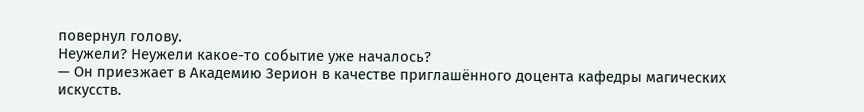повернул голову.
Неужели? Неужели какое-то событие уже началось?
— Он приезжает в Академию Зерион в качестве приглашённого доцента кафедры магических искусств.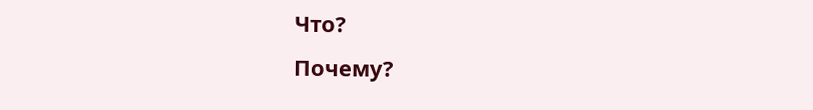Что?
Почему?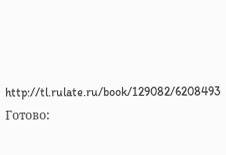http://tl.rulate.ru/book/129082/6208493
Готово: